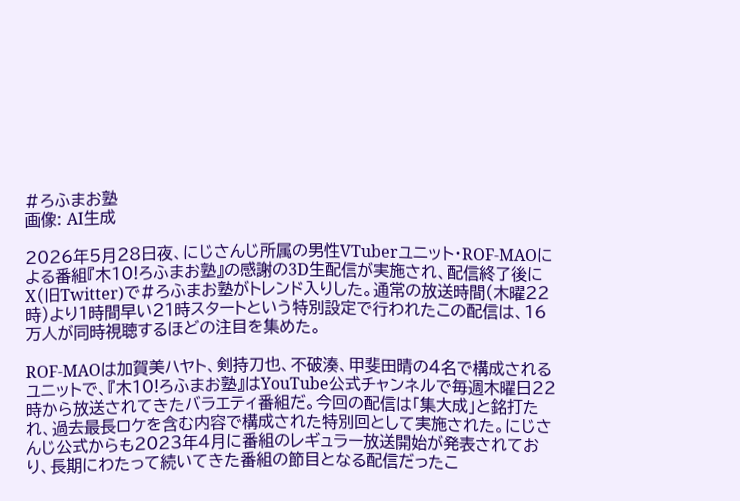#ろふまお塾
画像: AI生成

2026年5月28日夜、にじさんじ所属の男性VTuberユニット・ROF-MAOによる番組『木10!ろふまお塾』の感謝の3D生配信が実施され、配信終了後にX(旧Twitter)で#ろふまお塾がトレンド入りした。通常の放送時間(木曜22時)より1時間早い21時スタートという特別設定で行われたこの配信は、16万人が同時視聴するほどの注目を集めた。

ROF-MAOは加賀美ハヤト、剣持刀也、不破湊、甲斐田晴の4名で構成されるユニットで、『木10!ろふまお塾』はYouTube公式チャンネルで毎週木曜日22時から放送されてきたバラエティ番組だ。今回の配信は「集大成」と銘打たれ、過去最長ロケを含む内容で構成された特別回として実施された。にじさんじ公式からも2023年4月に番組のレギュラー放送開始が発表されており、長期にわたって続いてきた番組の節目となる配信だったこ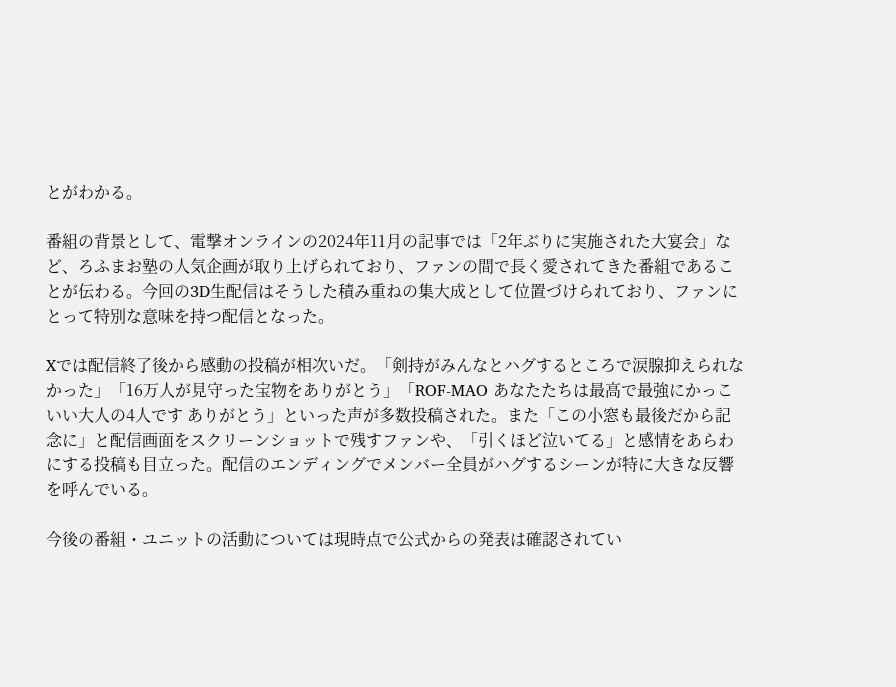とがわかる。

番組の背景として、電撃オンラインの2024年11月の記事では「2年ぶりに実施された大宴会」など、ろふまお塾の人気企画が取り上げられており、ファンの間で長く愛されてきた番組であることが伝わる。今回の3D生配信はそうした積み重ねの集大成として位置づけられており、ファンにとって特別な意味を持つ配信となった。

Xでは配信終了後から感動の投稿が相次いだ。「剣持がみんなとハグするところで涙腺抑えられなかった」「16万人が見守った宝物をありがとう」「ROF-MAO あなたたちは最高で最強にかっこいい大人の4人です ありがとう」といった声が多数投稿された。また「この小窓も最後だから記念に」と配信画面をスクリーンショットで残すファンや、「引くほど泣いてる」と感情をあらわにする投稿も目立った。配信のエンディングでメンバー全員がハグするシーンが特に大きな反響を呼んでいる。

今後の番組・ユニットの活動については現時点で公式からの発表は確認されてい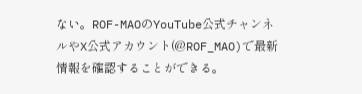ない。ROF-MAOのYouTube公式チャンネルやX公式アカウント(@ROF_MAO)で最新情報を確認することができる。